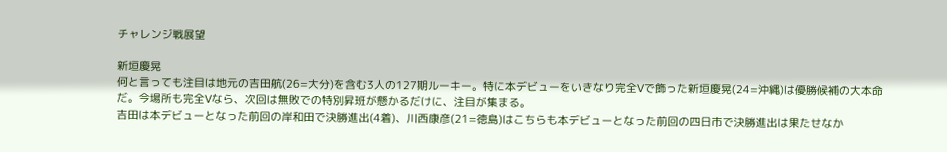チャレンジ戦展望

新垣慶晃
何と言っても注目は地元の吉田航(26=大分)を含む3人の127期ルーキー。特に本デビューをいきなり完全Vで飾った新垣慶晃(24=沖縄)は優勝候補の大本命だ。今場所も完全Vなら、次回は無敗での特別昇班が懸かるだけに、注目が集まる。
吉田は本デビューとなった前回の岸和田で決勝進出(4着)、川西康彦(21=徳島)はこちらも本デビューとなった前回の四日市で決勝進出は果たせなか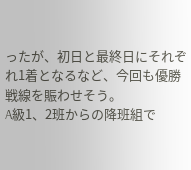ったが、初日と最終日にそれぞれ1着となるなど、今回も優勝戦線を賑わせそう。
A級1、2班からの降班組で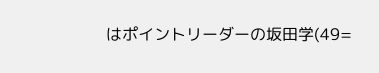はポイントリーダーの坂田学(49=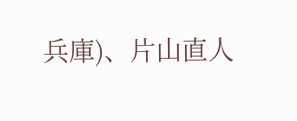兵庫)、片山直人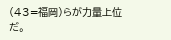(43=福岡)らが力量上位だ。